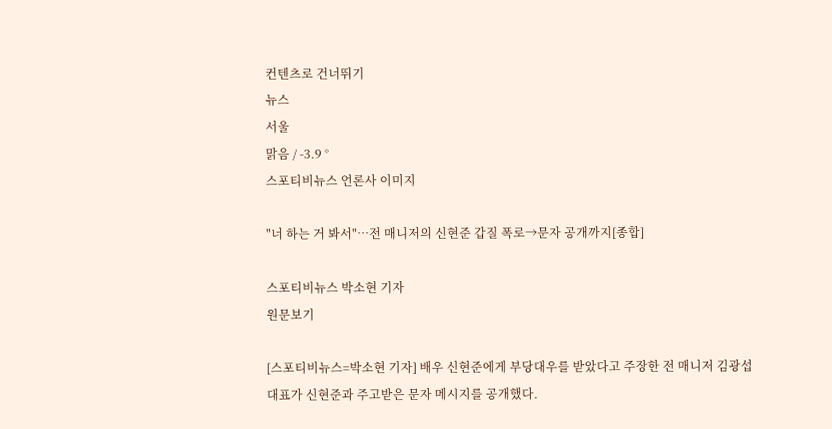컨텐츠로 건너뛰기
뉴스
서울
맑음 / -3.9 °
스포티비뉴스 언론사 이미지

"너 하는 거 봐서"…전 매니저의 신현준 갑질 폭로→문자 공개까지[종합]

스포티비뉴스 박소현 기자
원문보기

[스포티비뉴스=박소현 기자] 배우 신현준에게 부당대우를 받았다고 주장한 전 매니저 김광섭 대표가 신현준과 주고받은 문자 메시지를 공개했다.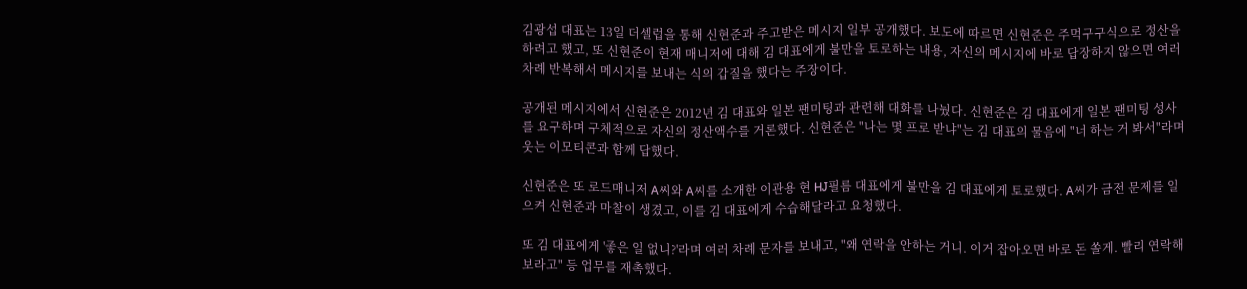김광섭 대표는 13일 더셀럽을 통해 신현준과 주고받은 메시지 일부 공개했다. 보도에 따르면 신현준은 주먹구구식으로 정산을 하려고 했고, 또 신현준이 현재 매니저에 대해 김 대표에게 불만을 토로하는 내용, 자신의 메시지에 바로 답장하지 않으면 여러 차례 반복해서 메시지를 보내는 식의 갑질을 했다는 주장이다.

공개된 메시지에서 신현준은 2012년 김 대표와 일본 팬미팅과 관련해 대화를 나눴다. 신현준은 김 대표에게 일본 팬미팅 성사를 요구하며 구체적으로 자신의 정산액수를 거론했다. 신현준은 "나는 몇 프로 받냐"는 김 대표의 물음에 "너 하는 거 봐서"라며 웃는 이모티콘과 함께 답했다.

신현준은 또 로드매니저 A씨와 A씨를 소개한 이관용 현 HJ필름 대표에게 불만을 김 대표에게 토로했다. A씨가 금전 문제를 일으켜 신현준과 마찰이 생겼고, 이를 김 대표에게 수습해달라고 요청했다.

또 김 대표에게 '좋은 일 없니?'라며 여러 차례 문자를 보내고, "왜 연락을 안하는 거니. 이거 잡아오면 바로 돈 쏠게. 빨리 연락해보라고" 등 업무를 재촉했다.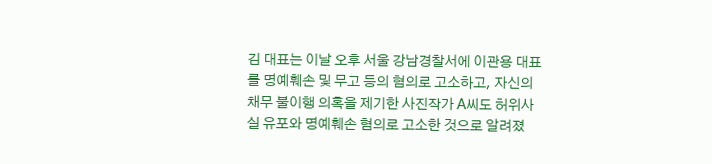김 대표는 이날 오후 서울 강남경찰서에 이관용 대표를 명예훼손 및 무고 등의 혐의로 고소하고, 자신의 채무 불이행 의혹을 제기한 사진작가 A씨도 허위사실 유포와 명예훼손 혐의로 고소한 것으로 알려졌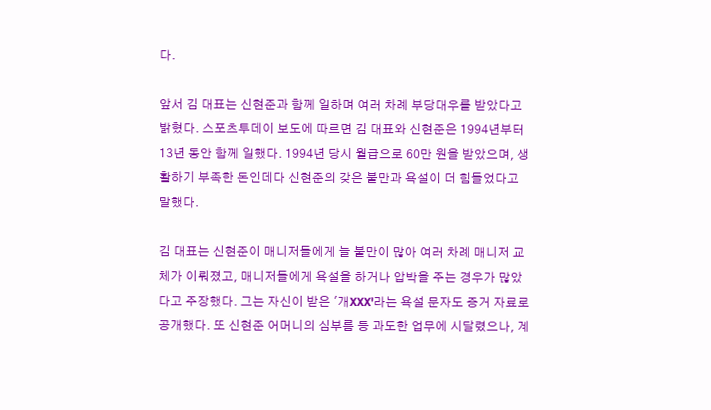다.

앞서 김 대표는 신현준과 함께 일하며 여러 차례 부당대우를 받았다고 밝혔다. 스포츠투데이 보도에 따르면 김 대표와 신현준은 1994년부터 13년 동안 함께 일했다. 1994년 당시 월급으로 60만 원을 받았으며, 생활하기 부족한 돈인데다 신현준의 갖은 불만과 욕설이 더 힘들었다고 말했다.

김 대표는 신현준이 매니저들에게 늘 불만이 많아 여러 차례 매니저 교체가 이뤄졌고, 매니저들에게 욕설을 하거나 압박을 주는 경우가 많았다고 주장했다. 그는 자신이 받은 '개XXX'라는 욕설 문자도 증거 자료로 공개했다. 또 신현준 어머니의 심부름 등 과도한 업무에 시달렸으나, 계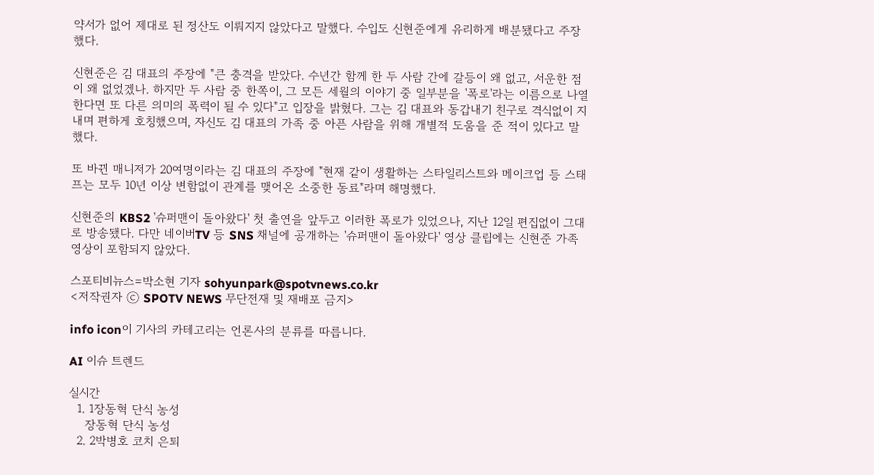약서가 없어 제대로 된 정산도 이뤄지지 않았다고 말했다. 수입도 신현준에게 유리하게 배분됐다고 주장했다.

신현준은 김 대표의 주장에 "큰 충격을 받았다. 수년간 함께 한 두 사람 간에 갈등이 왜 없고, 서운한 점이 왜 없었겠나. 하지만 두 사람 중 한쪽이, 그 모든 세월의 이야기 중 일부분을 '폭로'라는 이름으로 나열한다면 또 다른 의미의 폭력이 될 수 있다"고 입장을 밝혔다. 그는 김 대표와 동갑내기 친구로 격식없이 지내며 편하게 호칭했으며, 자신도 김 대표의 가족 중 아픈 사람을 위해 개별적 도움을 준 적이 있다고 말했다.

또 바뀐 매니저가 20여명이라는 김 대표의 주장에 "현재 같이 생활하는 스타일리스트와 메이크업 등 스태프는 모두 10년 이상 변함없이 관계를 맺어온 소중한 동료"라며 해명했다.

신현준의 KBS2 '슈퍼맨이 돌아왔다' 첫 출연을 앞두고 이러한 폭로가 있었으나, 지난 12일 편집없이 그대로 방송됐다. 다만 네이버TV 등 SNS 채널에 공개하는 '슈퍼맨이 돌아왔다' 영상 클립에는 신현준 가족 영상이 포함되지 않았다.

스포티비뉴스=박소현 기자 sohyunpark@spotvnews.co.kr
<저작권자 ⓒ SPOTV NEWS 무단전재 및 재배포 금지>

info icon이 기사의 카테고리는 언론사의 분류를 따릅니다.

AI 이슈 트렌드

실시간
  1. 1장동혁 단식 농성
    장동혁 단식 농성
  2. 2박병호 코치 은퇴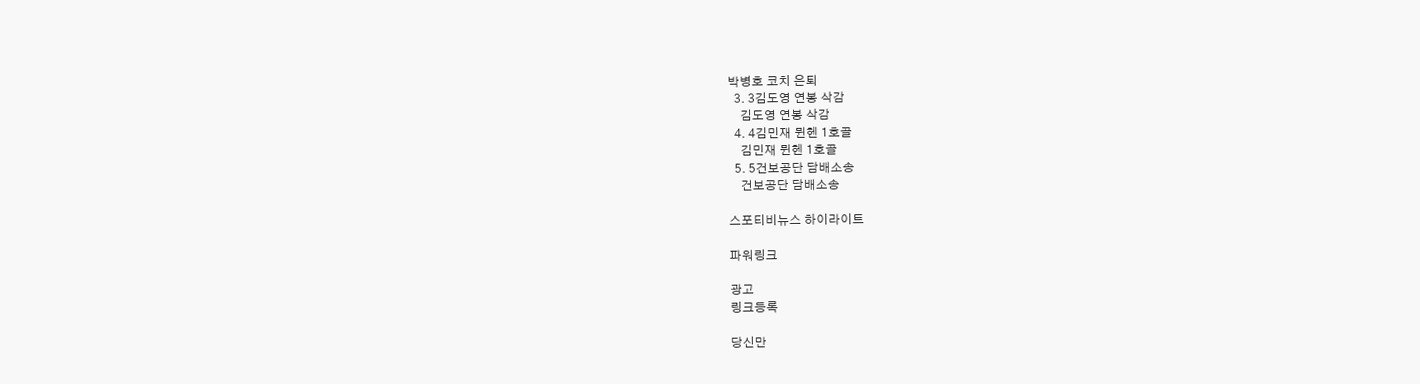박병호 코치 은퇴
  3. 3김도영 연봉 삭감
    김도영 연봉 삭감
  4. 4김민재 뮌헨 1호골
    김민재 뮌헨 1호골
  5. 5건보공단 담배소송
    건보공단 담배소송

스포티비뉴스 하이라이트

파워링크

광고
링크등록

당신만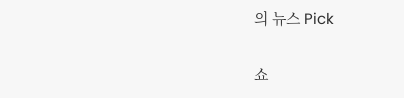의 뉴스 Pick

쇼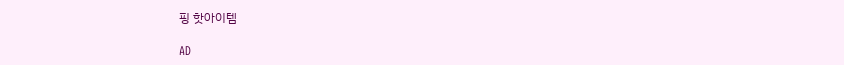핑 핫아이템

AD